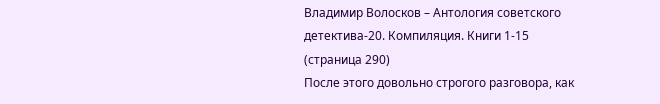Владимир Волосков – Антология советского детектива-20. Компиляция. Книги 1-15 (страница 290)
После этого довольно строгого разговора, как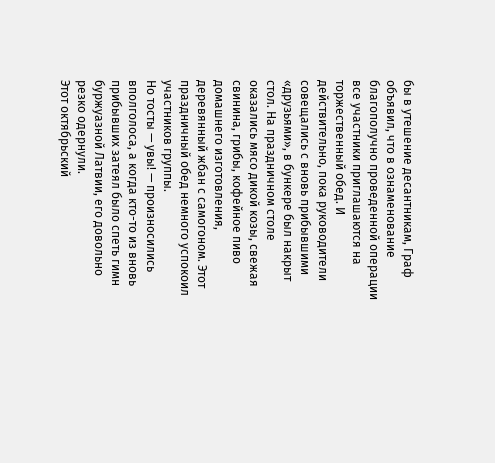бы в утешение десантникам, Граф объявил, что в ознаменование благополучно проведенной операции все участники приглашаются на торжественный обед. И действительно, пока руководители совещались с вновь прибывшими «друзьями», в бункере был накрыт стол. На праздничном столе оказались мясо дикой козы, свежая свинина, грибы, кофейное пиво домашнего изготовления, деревянный жбан с самогоном. Этот праздничный обед немного успокоил участников группы.
Но тосты — увы! — произносились вполголоса, а когда кто-то из вновь прибывших затеял было спеть гимн буржуазной Латвии, его довольно резко одернули.
Этот октябрьский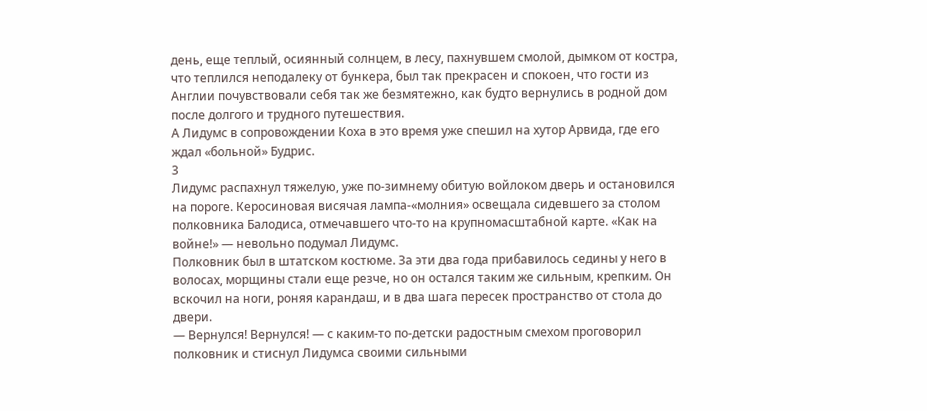день, еще теплый, осиянный солнцем, в лесу, пахнувшем смолой, дымком от костра, что теплился неподалеку от бункера, был так прекрасен и спокоен, что гости из Англии почувствовали себя так же безмятежно, как будто вернулись в родной дом после долгого и трудного путешествия.
А Лидумс в сопровождении Коха в это время уже спешил на хутор Арвида, где его ждал «больной» Будрис.
3
Лидумс распахнул тяжелую, уже по-зимнему обитую войлоком дверь и остановился на пороге. Керосиновая висячая лампа-«молния» освещала сидевшего за столом полковника Балодиса, отмечавшего что-то на крупномасштабной карте. «Как на войне!» — невольно подумал Лидумс.
Полковник был в штатском костюме. За эти два года прибавилось седины у него в волосах, морщины стали еще резче, но он остался таким же сильным, крепким. Он вскочил на ноги, роняя карандаш, и в два шага пересек пространство от стола до двери.
— Вернулся! Вернулся! — с каким-то по-детски радостным смехом проговорил полковник и стиснул Лидумса своими сильными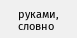руками, словно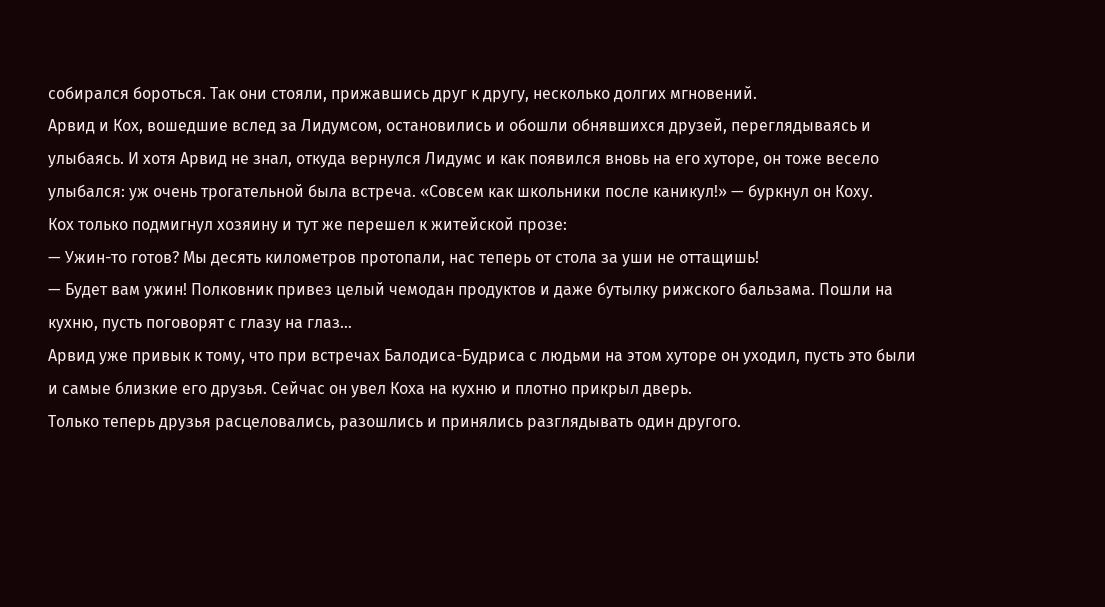собирался бороться. Так они стояли, прижавшись друг к другу, несколько долгих мгновений.
Арвид и Кох, вошедшие вслед за Лидумсом, остановились и обошли обнявшихся друзей, переглядываясь и улыбаясь. И хотя Арвид не знал, откуда вернулся Лидумс и как появился вновь на его хуторе, он тоже весело улыбался: уж очень трогательной была встреча. «Совсем как школьники после каникул!» — буркнул он Коху.
Кох только подмигнул хозяину и тут же перешел к житейской прозе:
— Ужин-то готов? Мы десять километров протопали, нас теперь от стола за уши не оттащишь!
— Будет вам ужин! Полковник привез целый чемодан продуктов и даже бутылку рижского бальзама. Пошли на кухню, пусть поговорят с глазу на глаз…
Арвид уже привык к тому, что при встречах Балодиса-Будриса с людьми на этом хуторе он уходил, пусть это были и самые близкие его друзья. Сейчас он увел Коха на кухню и плотно прикрыл дверь.
Только теперь друзья расцеловались, разошлись и принялись разглядывать один другого.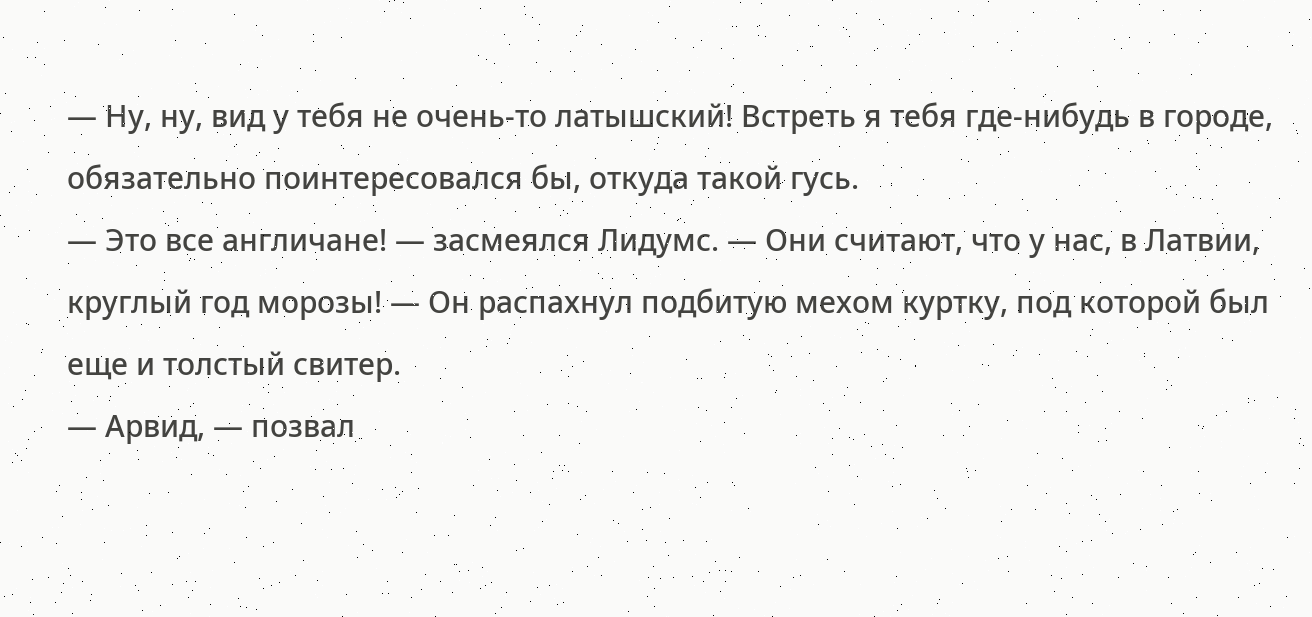— Ну, ну, вид у тебя не очень-то латышский! Встреть я тебя где-нибудь в городе, обязательно поинтересовался бы, откуда такой гусь.
— Это все англичане! — засмеялся Лидумс. — Они считают, что у нас, в Латвии, круглый год морозы! — Он распахнул подбитую мехом куртку, под которой был еще и толстый свитер.
— Арвид, — позвал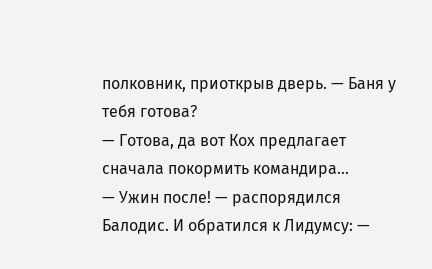полковник, приоткрыв дверь. — Баня у тебя готова?
— Готова, да вот Кох предлагает сначала покормить командира…
— Ужин после! — распорядился Балодис. И обратился к Лидумсу: —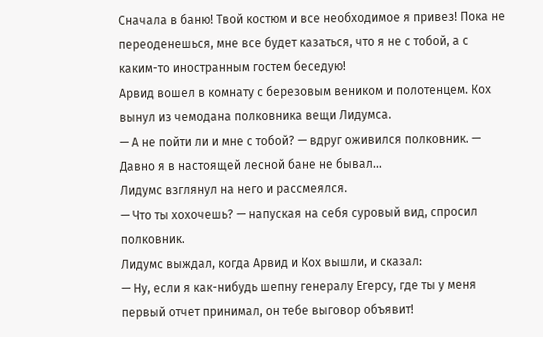Сначала в баню! Твой костюм и все необходимое я привез! Пока не переоденешься, мне все будет казаться, что я не с тобой, а с каким-то иностранным гостем беседую!
Арвид вошел в комнату с березовым веником и полотенцем. Кох вынул из чемодана полковника вещи Лидумса.
— А не пойти ли и мне с тобой? — вдруг оживился полковник. — Давно я в настоящей лесной бане не бывал…
Лидумс взглянул на него и рассмеялся.
— Что ты хохочешь? — напуская на себя суровый вид, спросил полковник.
Лидумс выждал, когда Арвид и Кох вышли, и сказал:
— Ну, если я как-нибудь шепну генералу Егерсу, где ты у меня первый отчет принимал, он тебе выговор объявит!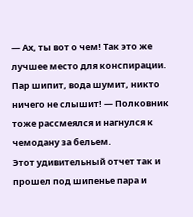— Ах, ты вот о чем! Так это же лучшее место для конспирации. Пар шипит, вода шумит, никто ничего не слышит! — Полковник тоже рассмеялся и нагнулся к чемодану за бельем.
Этот удивительный отчет так и прошел под шипенье пара и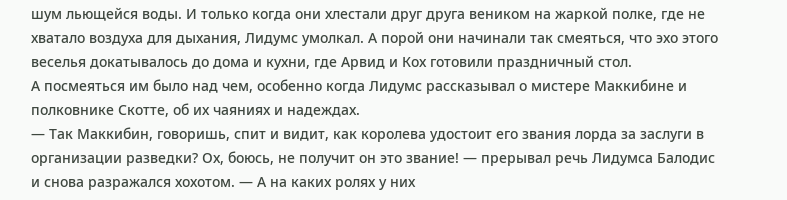шум льющейся воды. И только когда они хлестали друг друга веником на жаркой полке, где не хватало воздуха для дыхания, Лидумс умолкал. А порой они начинали так смеяться, что эхо этого веселья докатывалось до дома и кухни, где Арвид и Кох готовили праздничный стол.
А посмеяться им было над чем, особенно когда Лидумс рассказывал о мистере Маккибине и полковнике Скотте, об их чаяниях и надеждах.
— Так Маккибин, говоришь, спит и видит, как королева удостоит его звания лорда за заслуги в организации разведки? Ох, боюсь, не получит он это звание! — прерывал речь Лидумса Балодис и снова разражался хохотом. — А на каких ролях у них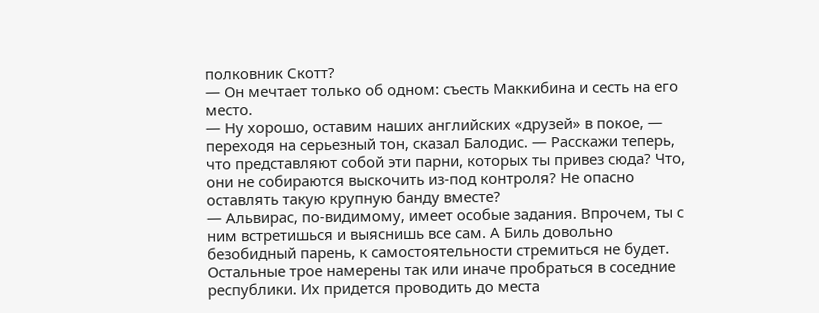полковник Скотт?
— Он мечтает только об одном: съесть Маккибина и сесть на его место.
— Ну хорошо, оставим наших английских «друзей» в покое, — переходя на серьезный тон, сказал Балодис. — Расскажи теперь, что представляют собой эти парни, которых ты привез сюда? Что, они не собираются выскочить из-под контроля? Не опасно оставлять такую крупную банду вместе?
— Альвирас, по-видимому, имеет особые задания. Впрочем, ты с ним встретишься и выяснишь все сам. А Биль довольно безобидный парень, к самостоятельности стремиться не будет. Остальные трое намерены так или иначе пробраться в соседние республики. Их придется проводить до места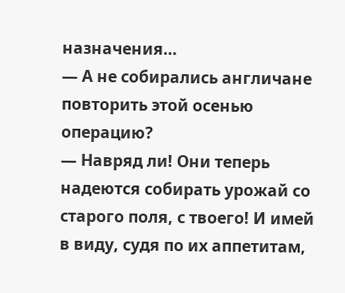назначения…
— А не собирались англичане повторить этой осенью операцию?
— Навряд ли! Они теперь надеются собирать урожай со старого поля, с твоего! И имей в виду, судя по их аппетитам,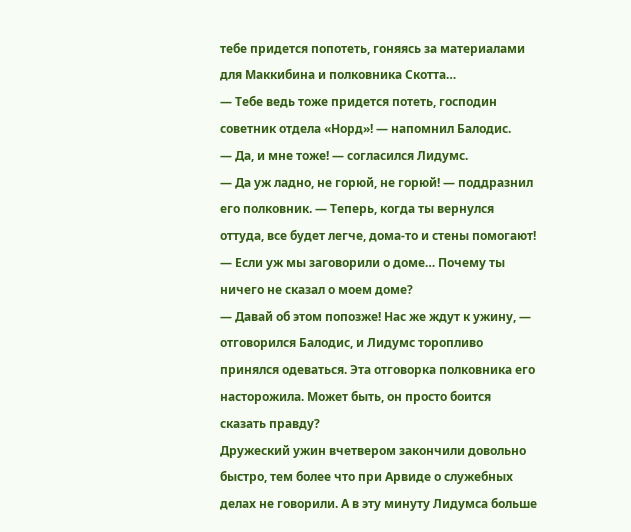тебе придется попотеть, гоняясь за материалами для Маккибина и полковника Скотта…
— Тебе ведь тоже придется потеть, господин советник отдела «Норд»! — напомнил Балодис.
— Да, и мне тоже! — согласился Лидумс.
— Да уж ладно, не горюй, не горюй! — поддразнил его полковник. — Теперь, когда ты вернулся оттуда, все будет легче, дома-то и стены помогают!
— Если уж мы заговорили о доме… Почему ты ничего не сказал о моем доме?
— Давай об этом попозже! Нас же ждут к ужину, — отговорился Балодис, и Лидумс торопливо принялся одеваться. Эта отговорка полковника его насторожила. Может быть, он просто боится сказать правду?
Дружеский ужин вчетвером закончили довольно быстро, тем более что при Арвиде о служебных делах не говорили. А в эту минуту Лидумса больше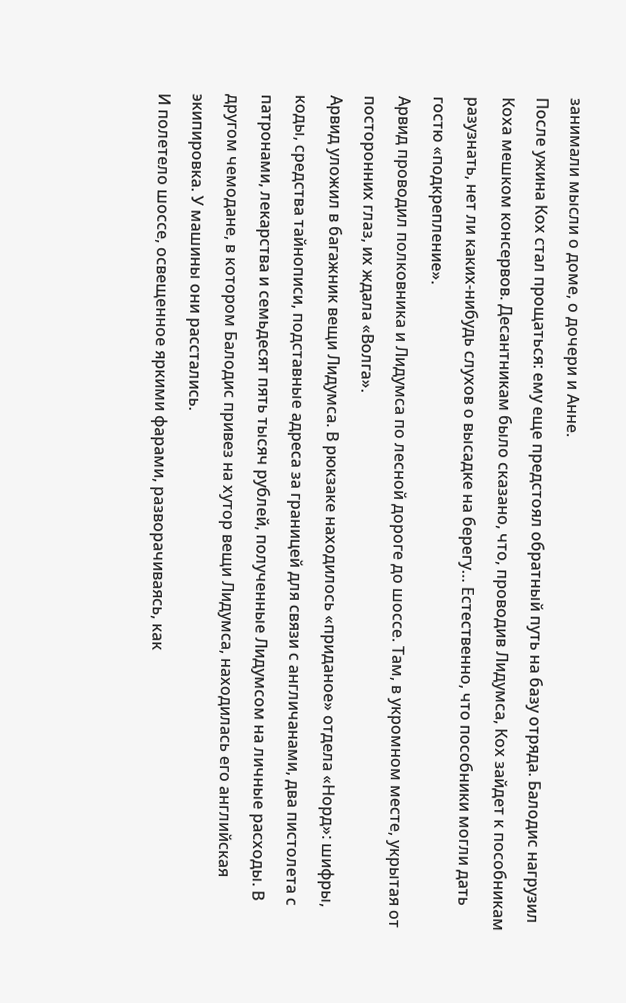занимали мысли о доме, о дочери и Анне.
После ужина Кох стал прощаться: ему еще предстоял обратный путь на базу отряда. Балодис нагрузил Коха мешком консервов. Десантникам было сказано, что, проводив Лидумса, Кох зайдет к пособникам разузнать, нет ли каких-нибудь слухов о высадке на берегу… Естественно, что пособники могли дать гостю «подкрепление».
Арвид проводил полковника и Лидумса по лесной дороге до шоссе. Там, в укромном месте, укрытая от посторонних глаз, их ждала «Волга».
Арвид уложил в багажник вещи Лидумса. В рюкзаке находилось «приданое» отдела «Норд»: шифры, коды, средства тайнописи, подставные адреса за границей для связи с англичанами, два пистолета с патронами, лекарства и семьдесят пять тысяч рублей, полученные Лидумсом на личные расходы. В другом чемодане, в котором Балодис привез на хутор вещи Лидумса, находилась его английская экипировка. У машины они расстались.
И полетело шоссе, освещенное яркими фарами, разворачиваясь, как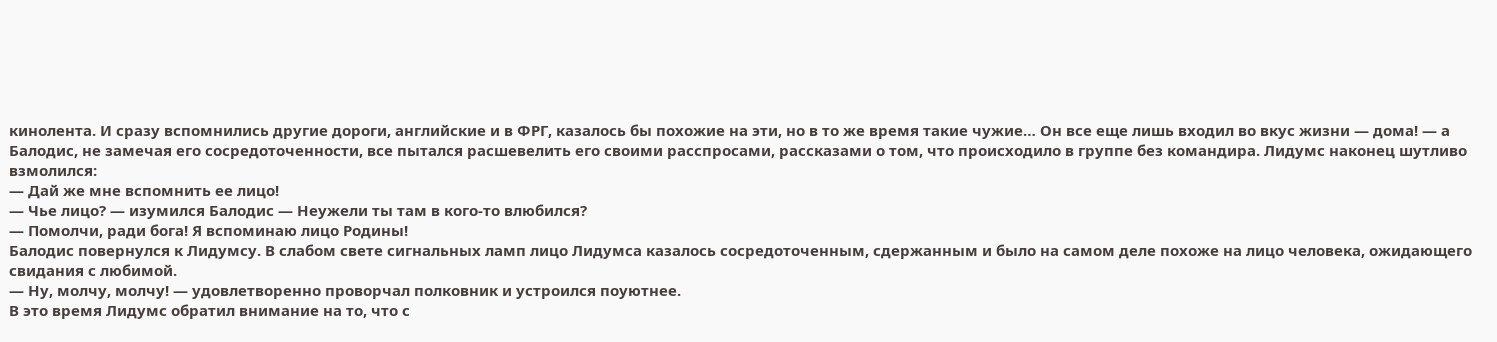кинолента. И сразу вспомнились другие дороги, английские и в ФРГ, казалось бы похожие на эти, но в то же время такие чужие… Он все еще лишь входил во вкус жизни — дома! — а Балодис, не замечая его сосредоточенности, все пытался расшевелить его своими расспросами, рассказами о том, что происходило в группе без командира. Лидумс наконец шутливо взмолился:
— Дай же мне вспомнить ее лицо!
— Чье лицо? — изумился Балодис — Неужели ты там в кого-то влюбился?
— Помолчи, ради бога! Я вспоминаю лицо Родины!
Балодис повернулся к Лидумсу. В слабом свете сигнальных ламп лицо Лидумса казалось сосредоточенным, сдержанным и было на самом деле похоже на лицо человека, ожидающего свидания с любимой.
— Ну, молчу, молчу! — удовлетворенно проворчал полковник и устроился поуютнее.
В это время Лидумс обратил внимание на то, что с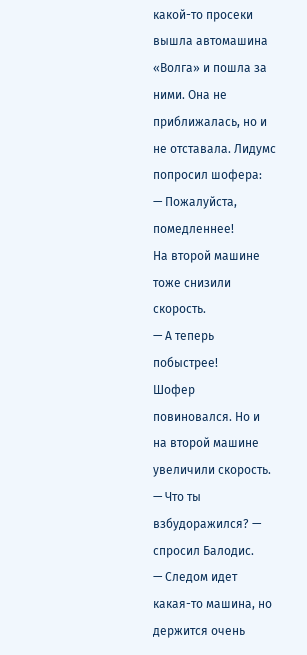какой-то просеки вышла автомашина «Волга» и пошла за ними. Она не приближалась, но и не отставала. Лидумс попросил шофера:
— Пожалуйста, помедленнее!
На второй машине тоже снизили скорость.
— А теперь побыстрее!
Шофер повиновался. Но и на второй машине увеличили скорость.
— Что ты взбудоражился? — спросил Балодис.
— Следом идет какая-то машина, но держится очень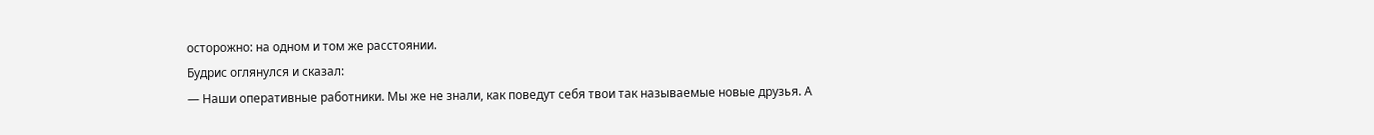осторожно: на одном и том же расстоянии.
Будрис оглянулся и сказал:
— Наши оперативные работники. Мы же не знали, как поведут себя твои так называемые новые друзья. А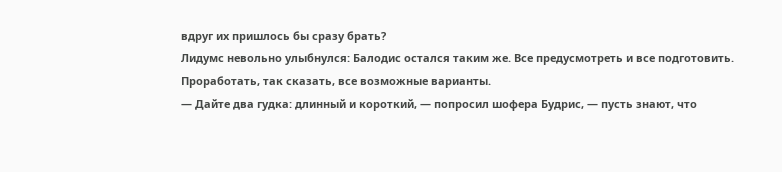вдруг их пришлось бы сразу брать?
Лидумс невольно улыбнулся: Балодис остался таким же. Все предусмотреть и все подготовить. Проработать, так сказать, все возможные варианты.
— Дайте два гудка: длинный и короткий, — попросил шофера Будрис, — пусть знают, что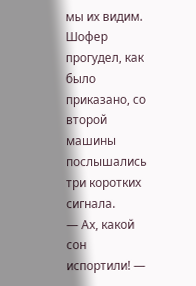мы их видим.
Шофер прогудел, как было приказано, со второй машины послышались три коротких сигнала.
— Ах, какой сон испортили! —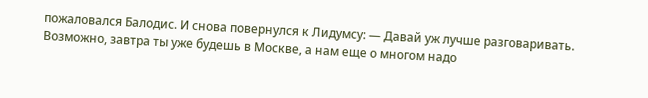пожаловался Балодис. И снова повернулся к Лидумсу: — Давай уж лучше разговаривать. Возможно, завтра ты уже будешь в Москве, а нам еще о многом надо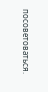посоветоваться.